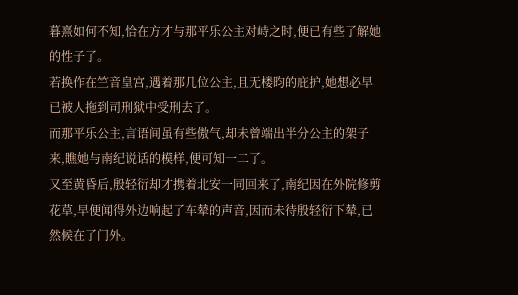暮熹如何不知,恰在方才与那平乐公主对峙之时,便已有些了解她的性子了。
若换作在竺音皇宫,遇着那几位公主,且无楼昀的庇护,她想必早已被人拖到司刑狱中受刑去了。
而那平乐公主,言语间虽有些傲气,却未曾端出半分公主的架子来,瞧她与南纪说话的模样,便可知一二了。
又至黄昏后,殷轻衍却才携着北安一同回来了,南纪因在外院修剪花草,早便闻得外边响起了车辇的声音,因而未待殷轻衍下辇,已然候在了门外。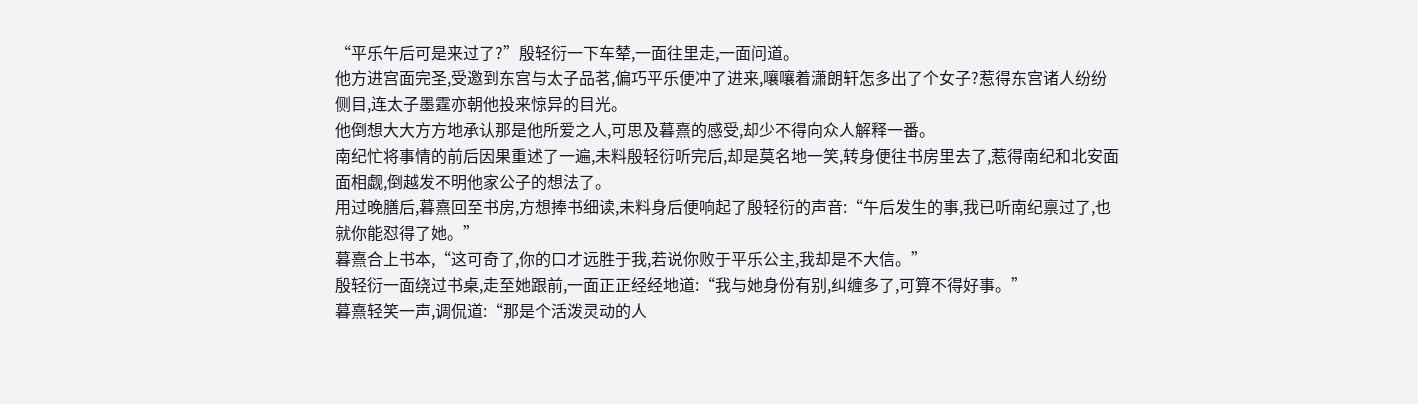“平乐午后可是来过了?”殷轻衍一下车辇,一面往里走,一面问道。
他方进宫面完圣,受邀到东宫与太子品茗,偏巧平乐便冲了进来,嚷嚷着潇朗轩怎多出了个女子?惹得东宫诸人纷纷侧目,连太子墨霆亦朝他投来惊异的目光。
他倒想大大方方地承认那是他所爱之人,可思及暮熹的感受,却少不得向众人解释一番。
南纪忙将事情的前后因果重述了一遍,未料殷轻衍听完后,却是莫名地一笑,转身便往书房里去了,惹得南纪和北安面面相觑,倒越发不明他家公子的想法了。
用过晚膳后,暮熹回至书房,方想捧书细读,未料身后便响起了殷轻衍的声音:“午后发生的事,我已听南纪禀过了,也就你能怼得了她。”
暮熹合上书本,“这可奇了,你的口才远胜于我,若说你败于平乐公主,我却是不大信。”
殷轻衍一面绕过书桌,走至她跟前,一面正正经经地道:“我与她身份有别,纠缠多了,可算不得好事。”
暮熹轻笑一声,调侃道:“那是个活泼灵动的人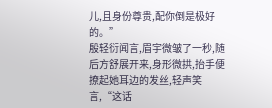儿,且身份尊贵,配你倒是极好的。”
殷轻衍闻言,眉宇微皱了一秒,随后方舒展开来,身形微拱,抬手便撩起她耳边的发丝,轻声笑言,“这话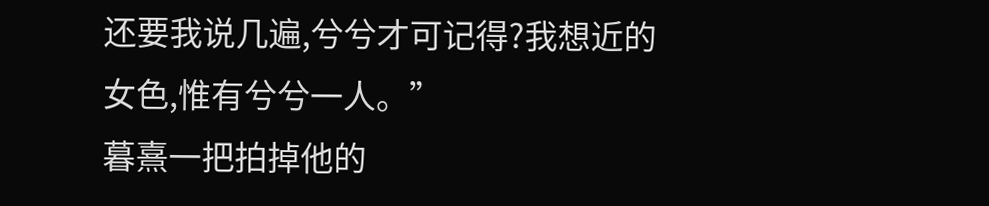还要我说几遍,兮兮才可记得?我想近的女色,惟有兮兮一人。”
暮熹一把拍掉他的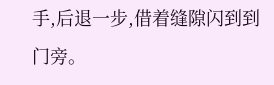手,后退一步,借着缝隙闪到到门旁。